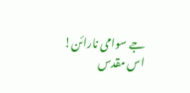جے سوامی نارائن!
اس مقدس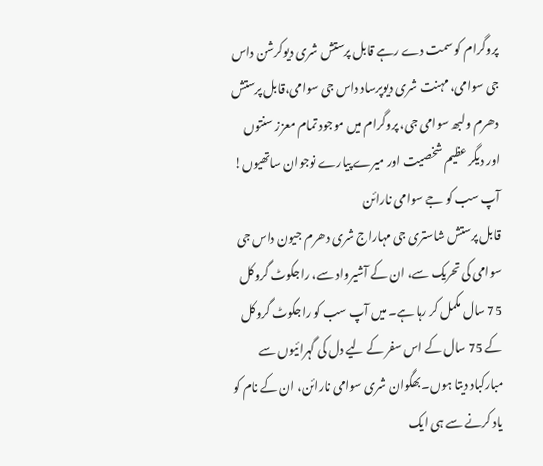پروگرام کو سمت دے رہے قابل پرستش شری دیوکرشن داس جی سوامی، مہنت شری دیوپرساد داس جی سوامی،قابل پرستش دھرم ولبھ سوامی جی، پروگرام میں موجود تمام معزز سنتوں اور دیگر عظیم شخصیت اور میرے پیارے نوجوان ساتھیوں!
آپ سب کو جے سوامی نارائن
قابل پرستش شاستری جی مہاراج شری دھرم جیون داس جی سوامی کی تحریک سے، ان کے آشیرواد سے، راجکوٹ گروکل 75 سال مکمل کر رہا ہے۔ میں آپ سب کو راجکوٹ گروکل کے 75 سال کے اس سفر کے لیے دل کی گہرائیوں سے مبارکباد دیتا ہوں۔بھگوان شری سوامی نارائن، ان کے نام کو یاد کرنے سے ہی ایک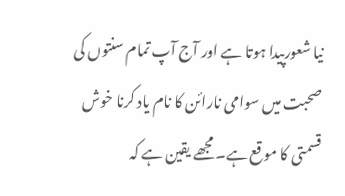نیا شعورپیدا ہوتا ہے اور آج آپ تمام سنتوں کی صحبت میں سوامی نارائن کا نام یاد کرنا خوش قسمتی کا موقع ہے۔ مجھے یقین ہے کہ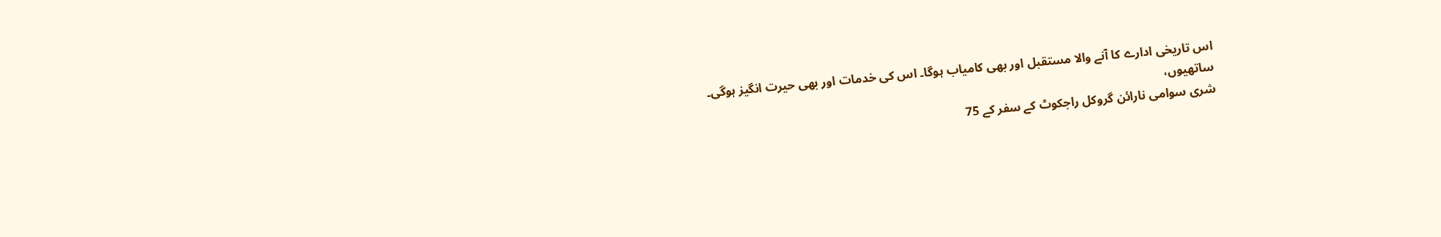اس تاریخی ادارے کا آنے والا مستقبل اور بھی کامیاب ہوگا۔ اس کی خدمات اور بھی حیرت انگیز ہوگی۔
ساتھیوں،
شری سوامی نارائن گروکل راجکوٹ کے سفر کے 75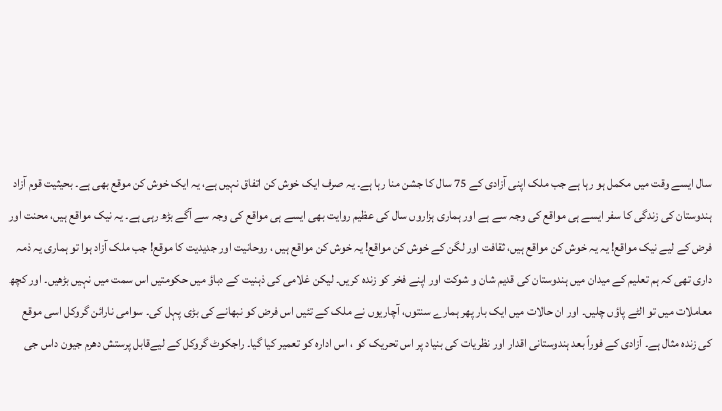سال ایسے وقت میں مکمل ہو رہا ہے جب ملک اپنی آزادی کے 75 سال کا جشن منا رہا ہے۔ یہ صرف ایک خوش کن اتفاق نہیں ہے، یہ ایک خوش کن موقع بھی ہے۔ بحیثیت قوم آزاد ہندوستان کی زندگی کا سفر ایسے ہی مواقع کی وجہ سے ہے اور ہماری ہزاروں سال کی عظیم روایت بھی ایسے ہی مواقع کی وجہ سے آگے بڑھ رہی ہے۔ یہ نیک مواقع ہیں، محنت اور فرض کے لیے نیک مواقع! یہ یہ خوش کن مواقع ہیں، ثقافت اور لگن کے خوش کن مواقع! یہ خوش کن مواقع ہیں ، روحانیت اور جدیدیت کا موقع! جب ملک آزاد ہوا تو ہماری یہ ذمہ داری تھی کہ ہم تعلیم کے میدان میں ہندوستان کی قدیم شان و شوکت اور اپنے فخر کو زندہ کریں۔ لیکن غلامی کی ذہنیت کے دباؤ میں حکومتیں اس سمت میں نہیں بڑھیں۔ اور کچھ معاملات میں تو الٹے پاؤں چلیں۔ اور ان حالات میں ایک بار پھر ہمارے سنتوں، آچاریوں نے ملک کے تئیں اس فرض کو نبھانے کی بڑی پہل کی۔ سوامی نارائن گروکل اسی موقع کی زندہ مثال ہے۔ آزادی کے فوراً بعد ہندوستانی اقدار اور نظریات کی بنیاد پر اس تحریک کو ، اس ادارہ کو تعمیر کیا گیا۔ راجکوٹ گروکل کے لیےقابل پرستش دھرم جیون داس جی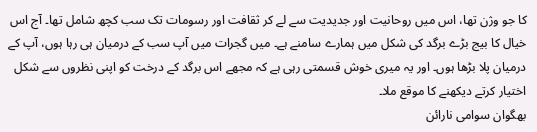کا جو وژن تھا، اس میں روحانیت اور جدیدیت سے لے کر ثقافت اور رسومات تک سب کچھ شامل تھا۔ آج اس خیال کا بیج بڑے برگد کی شکل میں ہمارے سامنے ہے۔ میں گجرات میں آپ سب کے درمیان ہی رہا ہوں، آپ کے درمیان پلا بڑھا ہوں۔ اور یہ میری خوش قسمتی رہی ہے کہ مجھے اس برگد کے درخت کو اپنی نظروں سے شکل اختیار کرتے دیکھنے کا موقع ملا۔
بھگوان سوامی نارائن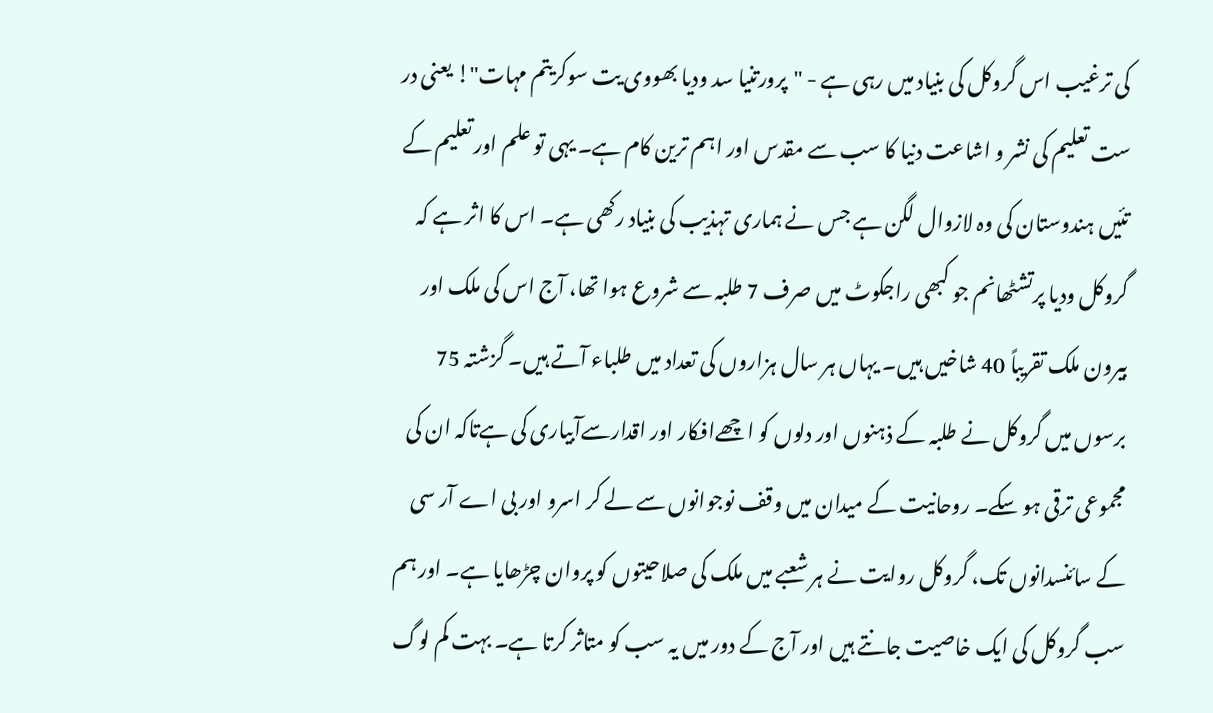کی ترغیب اس گروکل کی بنیاد میں رہی ہے - "پرورتنیا سد ودیا بھووی یت سوکریتم مہات"! یعنی در ست تعلیم کی نشر و اشاعت دنیا کا سب سے مقدس اور اہم ترین کام ہے۔ یہی تو علم اور تعلیم کے تئیں ہندوستان کی وہ لازوال لگن ہے جس نے ہماری تہذیب کی بنیاد رکھی ہے۔ اس کا اثر ہے کہ گروکل ودیا پرتشٹھانم جو کبھی راجکوٹ میں صرف 7 طلبہ سے شروع ہوا تھا، آج اس کی ملک اور بیرون ملک تقریباً 40 شاخیں ہیں۔ یہاں ہر سال ہزاروں کی تعداد میں طلباء آتے ہیں۔ گزشتہ 75 برسوں میں گروکل نے طلبہ کے ذہنوں اور دلوں کو اچھےافکار اور اقدارسےآبیاری کی ہےتاکہ ان کی مجموعی ترقی ہو سکے۔ روحانیت کے میدان میں وقف نوجوانوں سے لے کر اسرو اور بی اے آر سی کے سائنسدانوں تک، گروکل روایت نے ہر شعبے میں ملک کی صلاحیتوں کو پروان چڑھایا ہے۔ اور ہم سب گروکل کی ایک خاصیت جانتے ہیں اور آج کے دور میں یہ سب کو متاثر کرتا ہے۔ بہت کم لوگ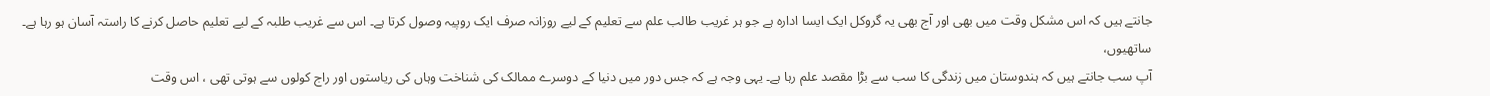جانتے ہیں کہ اس مشکل وقت میں بھی اور آج بھی یہ گروکل ایک ایسا ادارہ ہے جو ہر غریب طالب علم سے تعلیم کے لیے روزانہ صرف ایک روپیہ وصول کرتا ہے۔ اس سے غریب طلبہ کے لیے تعلیم حاصل کرنے کا راستہ آسان ہو رہا ہے۔
ساتھیوں،
آپ سب جانتے ہیں کہ ہندوستان میں زندگی کا سب سے بڑا مقصد علم رہا ہے۔ یہی وجہ ہے کہ جس دور میں دنیا کے دوسرے ممالک کی شناخت وہاں کی ریاستوں اور راج کولوں سے ہوتی تھی ، اس وقت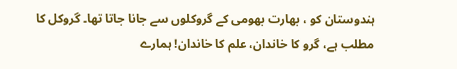ہندوستان کو ، بھارت بھومی کے گروکلوں سے جانا جاتا تھا۔ گروکل کا مطلب ہے، گرو کا خاندان، علم کا خاندان! ہمارے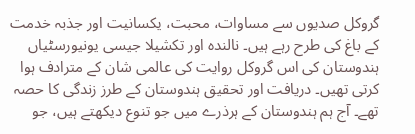گروکل صدیوں سے مساوات، محبت، یکسانیت اور جذبہ خدمت کے باغ کی طرح رہے ہیں۔ نالندہ اور تکشیلا جیسی یونیورسٹیاں ہندوستان کی اس گروکل روایت کی عالمی شان کے مترادف ہوا کرتی تھیں۔ دریافت اور تحقیق ہندوستان کے طرز زندگی کا حصہ تھے۔ آج ہم ہندوستان کے ہرذرے میں جو تنوع دیکھتے ہیں، جو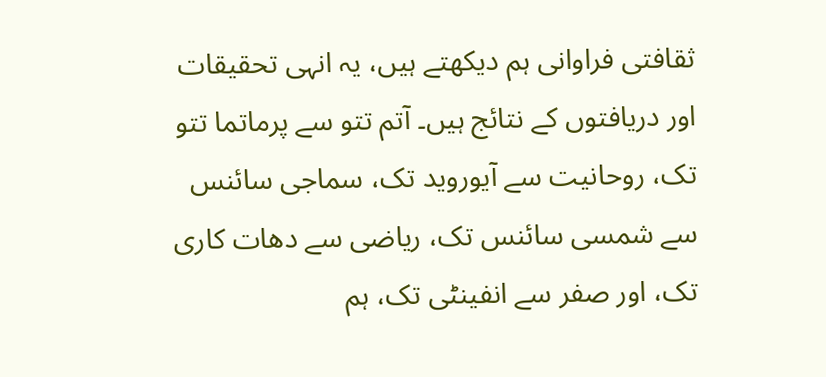ثقافتی فراوانی ہم دیکھتے ہیں، یہ انہی تحقیقات اور دریافتوں کے نتائج ہیں۔ آتم تتو سے پرماتما تتو تک، روحانیت سے آیوروید تک، سماجی سائنس سے شمسی سائنس تک، ریاضی سے دھات کاری تک، اور صفر سے انفینٹی تک، ہم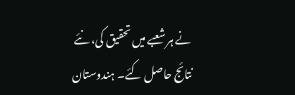نے ہر شعبے میں تحقیق کی، نئے نتائج حاصل کئے۔ ہندوستان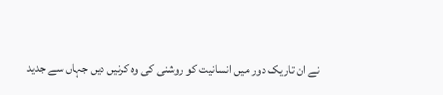نے ان تاریک دور میں انسانیت کو روشنی کی وہ کرنیں دیں جہاں سے جدید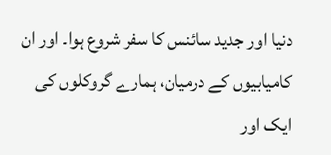دنیا اور جدید سائنس کا سفر شروع ہوا۔ اور ان کامیابیوں کے درمیان، ہمارے گروکلوں کی ایک اور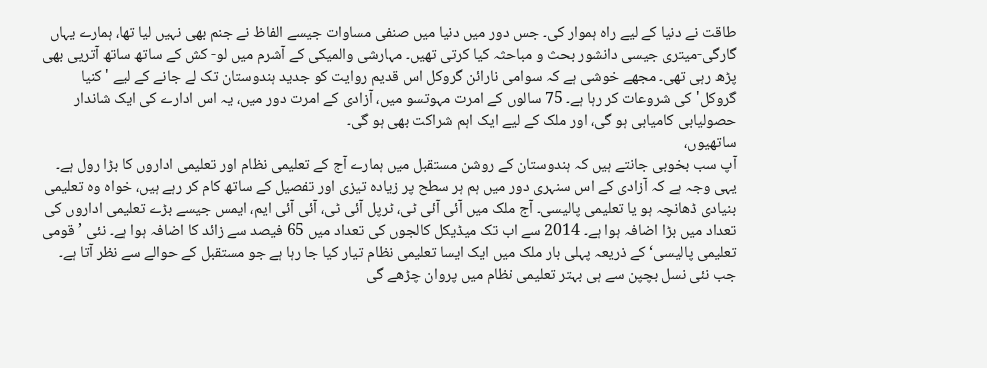طاقت نے دنیا کے لیے راہ ہموار کی۔ جس دور میں دنیا میں صنفی مساوات جیسے الفاظ نے جنم بھی نہیں لیا تھا، ہمارے یہاں گارگی-میتری جیسی دانشور بحث و مباحثہ کیا کرتی تھیں۔ مہارشی والمیکی کے آشرم میں لو- کش کے ساتھ ساتھ آتریی بھی پڑھ رہی تھی۔ مجھے خوشی ہے کہ سوامی نارائن گروکل اس قدیم روایت کو جدید ہندوستان تک لے جانے کے لیے 'کنیا گروکل' کی شروعات کر رہا ہے۔ 75 سالوں کے امرت مہوتسو میں، آزادی کے امرت دور میں، یہ اس ادارے کی ایک شاندار حصولیابی کامیابی ہو گی، اور ملک کے لیے ایک اہم شراکت بھی ہو گی۔
ساتھیوں،
آپ سب بخوبی جانتے ہیں کہ ہندوستان کے روشن مستقبل میں ہمارے آج کے تعلیمی نظام اور تعلیمی اداروں کا بڑا رول ہے۔ یہی وجہ ہے کہ آزادی کے اس سنہری دور میں ہم ہر سطح پر زیادہ تیزی اور تفصیل کے ساتھ کام کر رہے ہیں، خواہ وہ تعلیمی بنیادی ڈھانچہ ہو یا تعلیمی پالیسی۔ آج ملک میں آئی آئی ٹی، ٹرپل آئی ٹی، آئی آئی ایم، ایمس جیسے بڑے تعلیمی اداروں کی تعداد میں بڑا اضافہ ہوا ہے۔ 2014 سے اب تک میڈیکل کالجوں کی تعداد میں 65 فیصد سے زائد کا اضافہ ہوا ہے۔ نئی ’قومی تعلیمی پالیسی‘ کے ذریعہ پہلی بار ملک میں ایک ایسا تعلیمی نظام تیار کیا جا رہا ہے جو مستقبل کے حوالے سے نظر آتا ہے۔ جب نئی نسل بچپن سے ہی بہتر تعلیمی نظام میں پروان چڑھے گی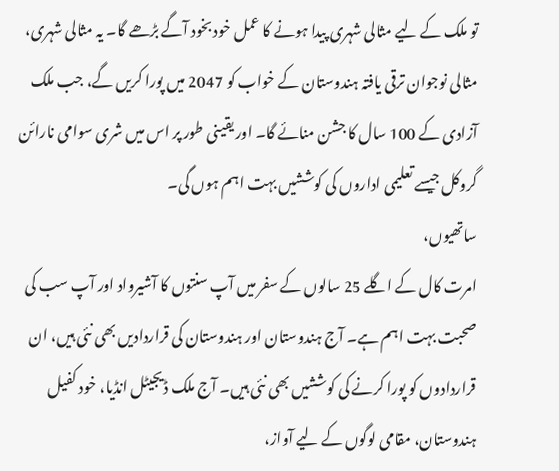تو ملک کے لیے مثالی شہری پیدا ہونے کا عمل خود بخود آگے بڑھے گا۔ یہ مثالی شہری، مثالی نوجوان ترقی یافتہ ہندوستان کے خواب کو 2047 میں پورا کریں گے، جب ملک آزادی کے 100 سال کا جشن منائے گا۔ اور یقینی طور پر اس میں شری سوامی نارائن گروکل جیسے تعلیمی اداروں کی کوششیں بہت اہم ہوں گی۔
ساتھیوں،
امرت کال کے اگلے 25 سالوں کے سفر میں آپ سنتوں کا آشیرواد اور آپ سب کی صحبت بہت اہم ہے۔ آج ہندوستان اور ہندوستان کی قراردادیں بھی نئی ہیں، ان قراردادوں کو پورا کرنے کی کوششیں بھی نئی ہیں۔ آج ملک ڈیجیٹل انڈیا، خود کفیل ہندوستان، مقامی لوگوں کے لیے آواز،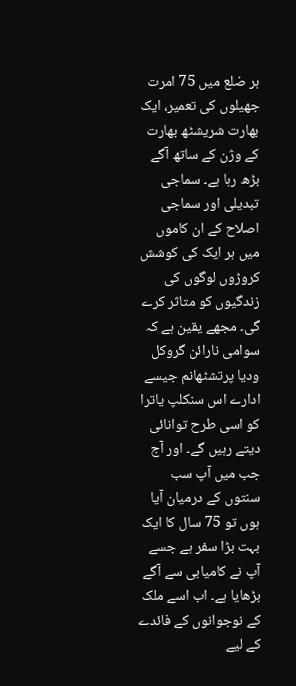ہر ضلع میں 75 امرت جھیلوں کی تعمیر، ایک بھارت شریشٹھ بھارت کے وژن کے ساتھ آگے بڑھ رہا ہے۔ سماجی تبدیلی اور سماجی اصلاح کے ان کاموں میں ہر ایک کی کوشش کروڑوں لوگوں کی زندگیوں کو متاثر کرے گی۔ مجھے یقین ہے کہ سوامی نارائن گروکل ودیا پرتشٹھانم جیسے ادارے اس سنکلپ یاترا کو اسی طرح توانائی دیتے رہیں گے۔ اور آج جب میں آپ سب سنتوں کے درمیان آیا ہوں تو 75 سال کا ایک بہت بڑا سفر ہے جسے آپ نے کامیابی سے آگے بڑھایا ہے۔ اب اسے ملک کے نوجوانوں کے فائدے کے لیے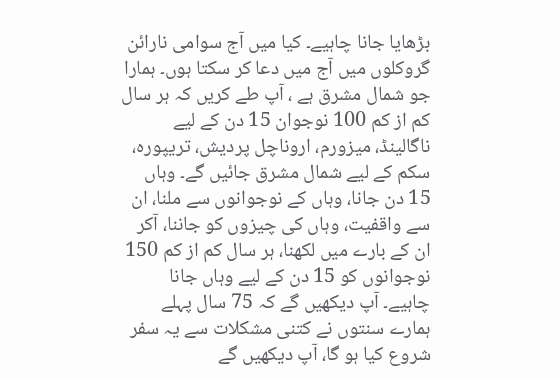بڑھایا جانا چاہیے۔ کیا میں آج سوامی نارائن گروکلوں میں آج میں دعا کر سکتا ہوں۔ ہمارا جو شمال مشرق ہے ، آپ طے کریں کہ ہر سال کم از کم 100 نوجوان 15 دن کے لیے ناگالینڈ، میزورم، اروناچل پردیش، تریپورہ، سکم کے لیے شمال مشرق جائیں گے۔ وہاں 15 دن جانا، وہاں کے نوجوانوں سے ملنا، ان سے واقفیت، وہاں کی چیزوں کو جاننا، آکر ان کے بارے میں لکھنا، ہر سال کم از کم 150 نوجوانوں کو 15 دن کے لیے وہاں جانا چاہیے۔ آپ دیکھیں گے کہ 75 سال پہلے ہمارے سنتوں نے کتنی مشکلات سے یہ سفر شروع کیا ہو گا، آپ دیکھیں گے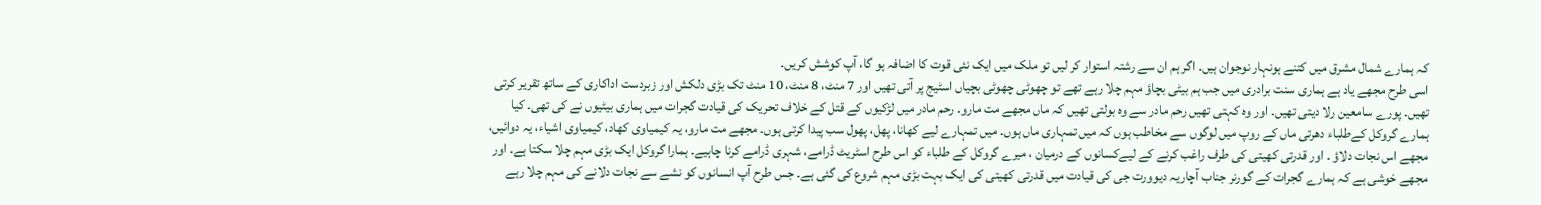کہ ہمارے شمال مشرق میں کتنے ہونہار نوجوان ہیں۔ اگر ہم ان سے رشتہ استوار کر لیں تو ملک میں ایک نئی قوت کا اضافہ ہو گا، آپ کوشش کریں۔
اسی طرح مجھے یاد ہے ہماری سنت برادری میں جب ہم بیٹی بچاؤ مہم چلا رہے تھے تو چھوٹی چھوٹی بچیاں اسٹیج پر آتی تھیں اور 7 منٹ، 8 منٹ، 10 منٹ تک بڑی دلکش اور زبردست اداکاری کے ساتھ تقریر کرتی تھیں۔ پورے سامعین رلا دیتی تھیں۔ اور وہ کہتی تھیں رحم مادر سے وہ بولتی تھیں کہ ماں مجھے مت مارو۔ رحم مادر میں لڑکیوں کے قتل کے خلاف تحریک کی قیادت گجرات میں ہماری بیٹیوں نے کی تھی۔ کیا ہمارے گروکل کےطلباء دھرتی ماں کے روپ میں لوگوں سے مخاطب ہوں کہ میں تمہاری ماں ہوں۔ میں تمہارے لیے کھانا، پھل، پھول سب پیدا کرتی ہوں۔ مجھے مت مارو، یہ کیمیاوی کھاد، کیمیاوی اشیاء، یہ دوائیں، مجھے اس نجات دلاؤ ۔ اور قدرتی کھیتی کی طرف راغب کرنے کے لیےکسانوں کے درمیان ، میرے گروکل کے طلباء کو اس طرح اسٹریٹ ڈرامے، شہری ڈرامے کرنا چاہیے۔ ہمارا گروکل ایک بڑی مہم چلا سکتا ہے۔ اور مجھے خوشی ہے کہ ہمارے گجرات کے گورنر جناب آچاریہ دیوورت جی کی قیادت میں قدرتی کھیتی کی ایک بہت بڑی مہم شروع کی گئی ہے۔ جس طرح آپ انسانوں کو نشے سے نجات دلانے کی مہم چلا رہے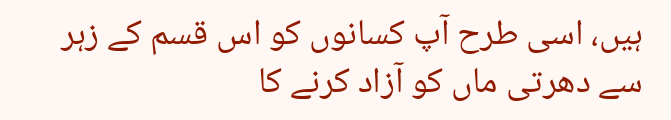ہیں، اسی طرح آپ کسانوں کو اس قسم کے زہر سے دھرتی ماں کو آزاد کرنے کا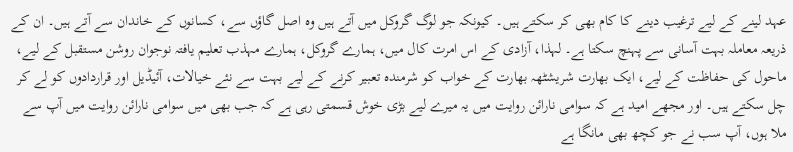عہد لینے کے لیے ترغیب دینے کا کام بھی کر سکتے ہیں۔ کیونکہ جو لوگ گروکل میں آتے ہیں وہ اصل گاؤں سے، کسانوں کے خاندان سے آتے ہیں۔ ان کے ذریعہ معاملہ بہت آسانی سے پہنچ سکتا ہے۔ لہذا، آزادی کے اس امرت کال میں، ہمارے گروکل، ہمارے مہذب تعلیم یافتہ نوجوان روشن مستقبل کے لیے، ماحول کی حفاظت کے لیے، ایک بھارت شریشٹھہ بھارت کے خواب کو شرمندہ تعبیر کرنے کے لیے بہت سے نئے خیالات، آئیڈیل اور قراردادوں کو لے کر چل سکتے ہیں۔ اور مجھے امید ہے کہ سوامی نارائن روایت میں یہ میرے لیے بڑی خوش قسمتی رہی ہے کہ جب بھی میں سوامی نارائن روایت میں آپ سے ملا ہوں، آپ سب نے جو کچھ بھی مانگا ہے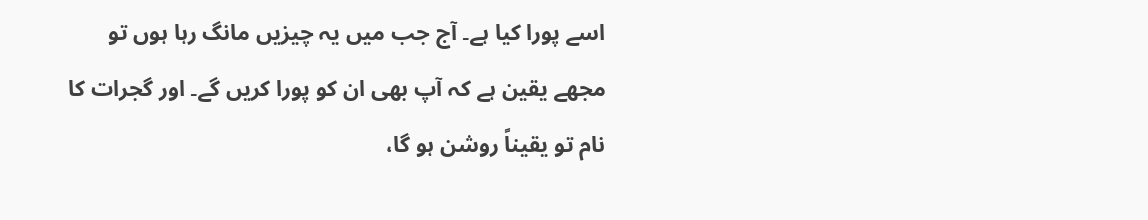اسے پورا کیا ہے۔ آج جب میں یہ چیزیں مانگ رہا ہوں تو مجھے یقین ہے کہ آپ بھی ان کو پورا کریں گے۔ اور گجرات کا نام تو یقیناً روشن ہو گا،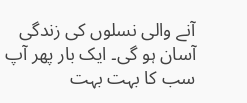آنے والی نسلوں کی زندگی آسان ہو گی۔ ایک بار پھر آپ سب کا بہت بہت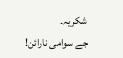شکریہ۔
جے سوامی نارائن!